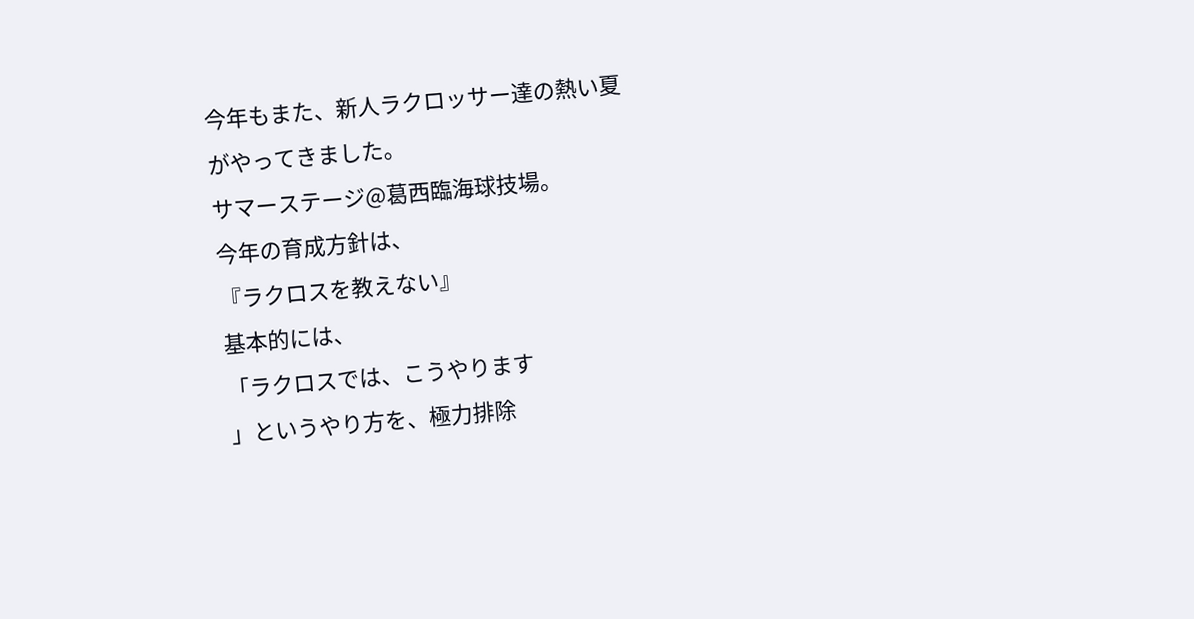今年もまた、新人ラクロッサー達の熱い夏
がやってきました。
サマーステージ@葛西臨海球技場。
今年の育成方針は、
『ラクロスを教えない』
基本的には、
「ラクロスでは、こうやります
」というやり方を、極力排除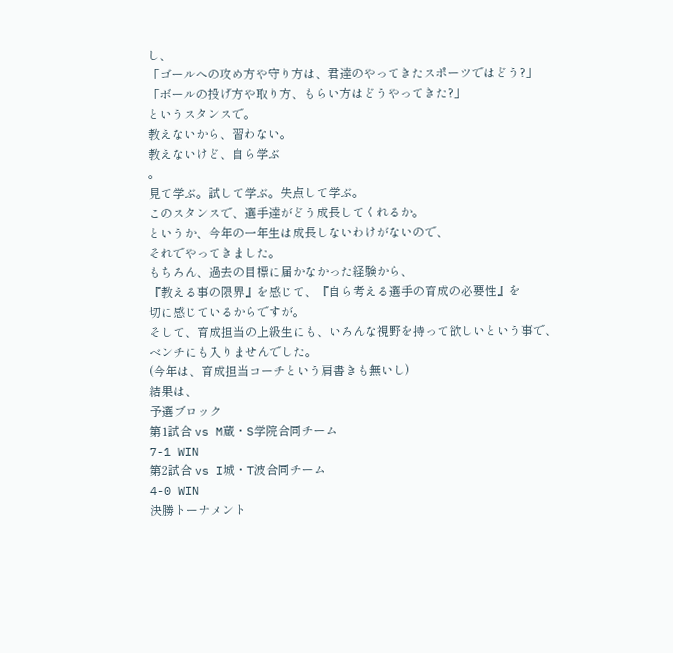し、
「ゴールへの攻め方や守り方は、君達のやってきたスポーツではどう?」
「ボールの投げ方や取り方、もらい方はどうやってきた?」
というスタンスで。
教えないから、習わない。
教えないけど、自ら学ぶ
。
見て学ぶ。試して学ぶ。失点して学ぶ。
このスタンスで、選手達がどう成長してくれるか。
というか、今年の一年生は成長しないわけがないので、
それでやってきました。
もちろん、過去の目標に届かなかった経験から、
『教える事の限界』を感じて、『自ら考える選手の育成の必要性』を
切に感じているからですが。
そして、育成担当の上級生にも、いろんな視野を持って欲しいという事で、
ベンチにも入りませんでした。
(今年は、育成担当コーチという肩書きも無いし)
結果は、
予選ブロック
第1試合 vs M蔵・S学院合同チーム
7-1 WIN
第2試合 vs I城・T波合同チーム
4-0 WIN
決勝トーナメント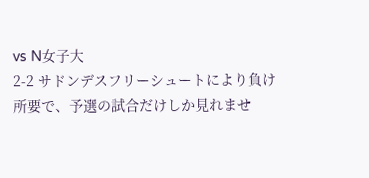vs N女子大
2-2 サドンデスフリーシュートにより負け
所要で、予選の試合だけしか見れませ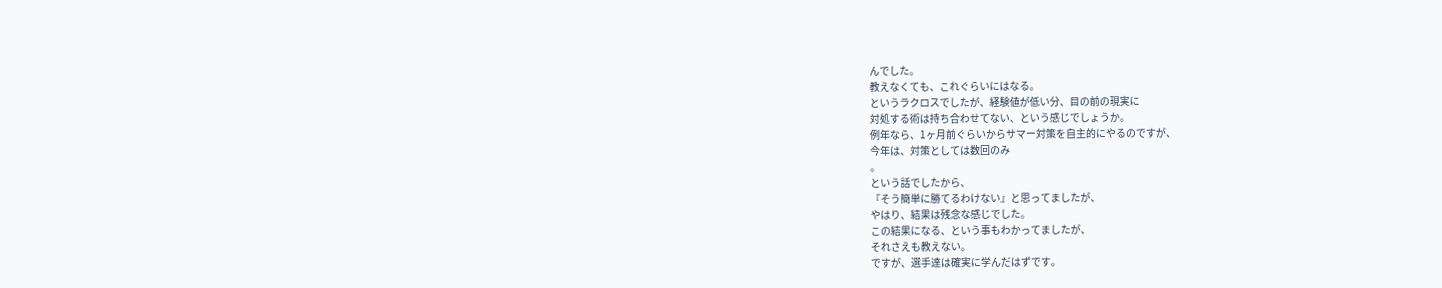んでした。
教えなくても、これぐらいにはなる。
というラクロスでしたが、経験値が低い分、目の前の現実に
対処する術は持ち合わせてない、という感じでしょうか。
例年なら、1ヶ月前ぐらいからサマー対策を自主的にやるのですが、
今年は、対策としては数回のみ
。
という話でしたから、
『そう簡単に勝てるわけない』と思ってましたが、
やはり、結果は残念な感じでした。
この結果になる、という事もわかってましたが、
それさえも教えない。
ですが、選手達は確実に学んだはずです。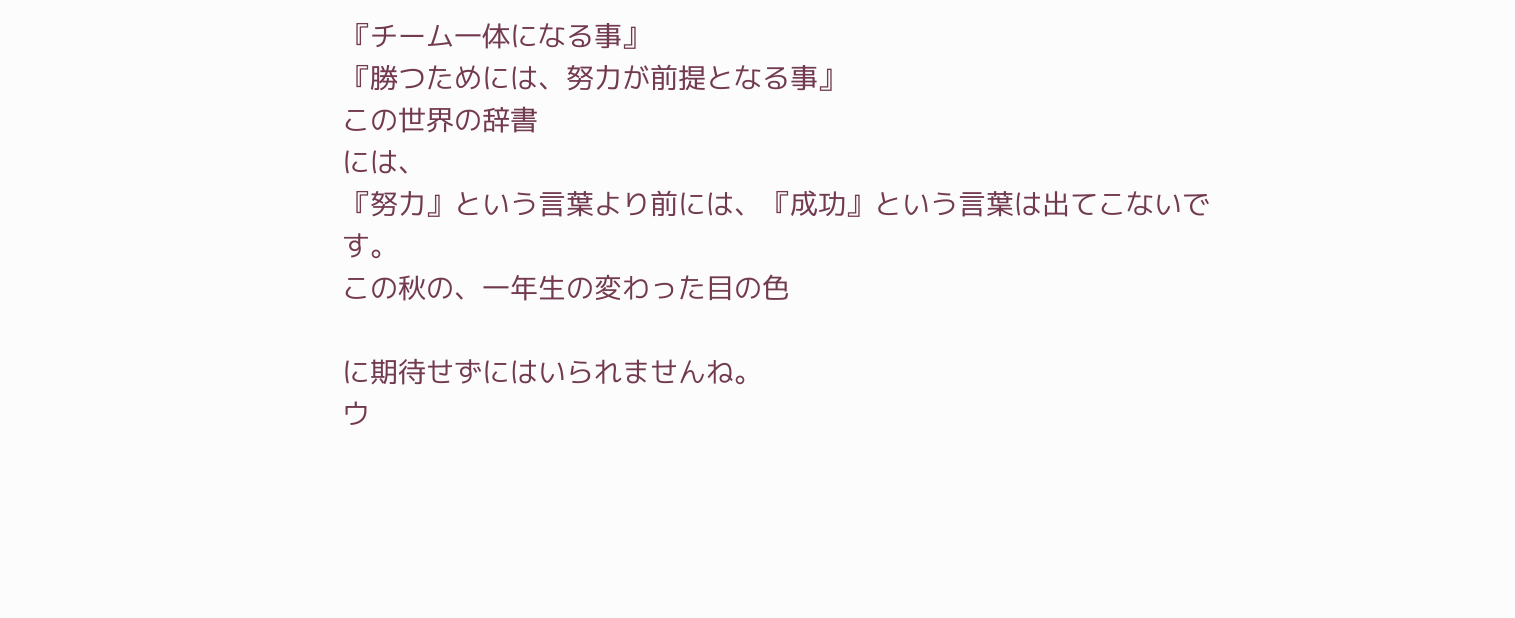『チーム一体になる事』
『勝つためには、努力が前提となる事』
この世界の辞書
には、
『努力』という言葉より前には、『成功』という言葉は出てこないです。
この秋の、一年生の変わった目の色

に期待せずにはいられませんね。
ウ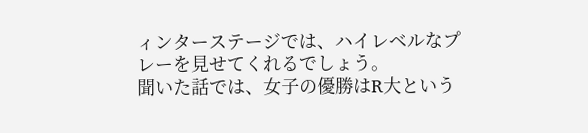ィンターステージでは、ハイレベルなプレーを見せてくれるでしょう。
聞いた話では、女子の優勝はR大という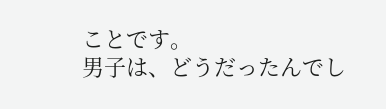ことです。
男子は、どうだったんでし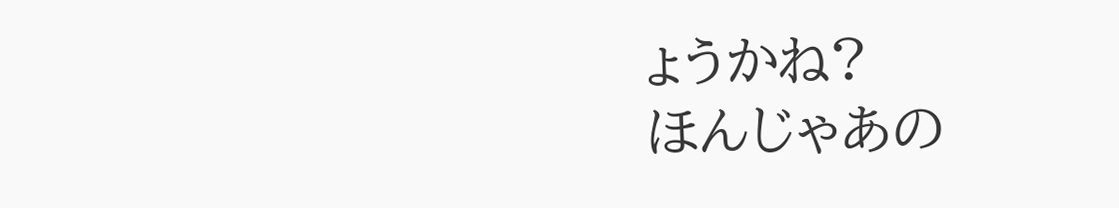ょうかね?
ほんじゃあの